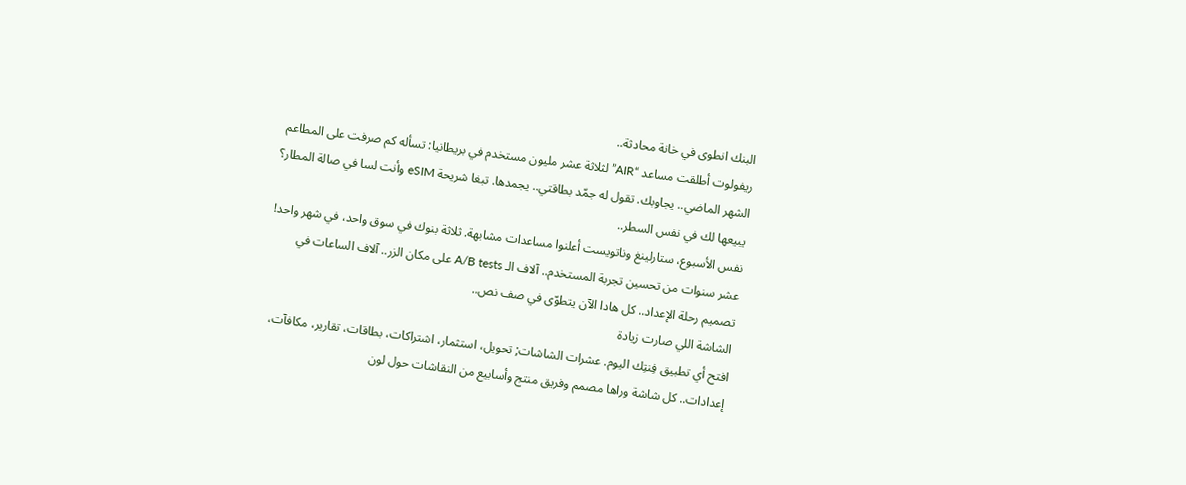البنك انطوى في خانة محادثة..
ريفولوت أطلقت مساعد “AIR” لثلاثة عشر مليون مستخدم في بريطانيا: تسأله كم صرفت على المطاعم الشهر الماضي.. يجاوبك. تقول له جمّد بطاقتي.. يجمدها. تبغا شريحة eSIM وأنت لسا في صالة المطار؟ يبيعها لك في نفس السطر..
نفس الأسبوع، ستارلينغ وناتويست أعلنوا مساعدات مشابهة. ثلاثة بنوك في سوق واحد، في شهر واحد!
عشر سنوات من تحسين تجربة المستخدم.. آلاف الـ A/B tests على مكان الزر.. آلاف الساعات في تصميم رحلة الإعداد.. كل هادا الآن يتطوّى في صف نص..
الشاشة اللي صارت زيادة
افتح أي تطبيق فِنتِك اليوم. عشرات الشاشات; تحويل، استثمار، اشتراكات، بطاقات، تقارير، مكافآت، إعدادات.. كل شاشة وراها مصمم وفريق منتج وأسابيع من النقاشات حول لون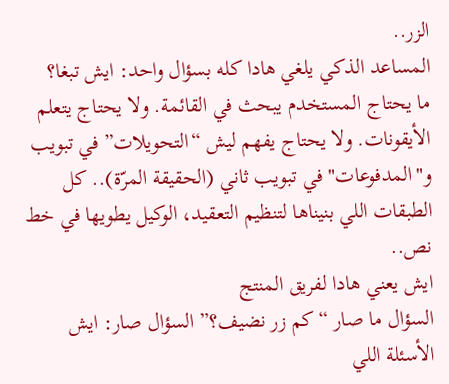الزر..
المساعد الذكي يلغي هادا كله بسؤال واحد: ايش تبغا؟
ما يحتاج المستخدم يبحث في القائمة. ولا يحتاج يتعلم الأيقونات. ولا يحتاج يفهم ليش “التحويلات” في تبويب و"المدفوعات" في تبويب ثاني (الحقيقة المرّة).. كل الطبقات اللي بنيناها لتنظيم التعقيد، الوكيل يطويها في خط نص..
ايش يعني هادا لفريق المنتج
السؤال ما صار “كم زر نضيف؟” السؤال صار: ايش الأسئلة اللي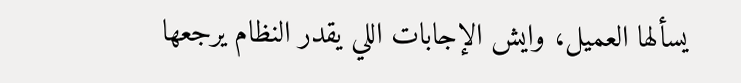يسألها العميل، وايش الإجابات اللي يقدر النظام يرجعها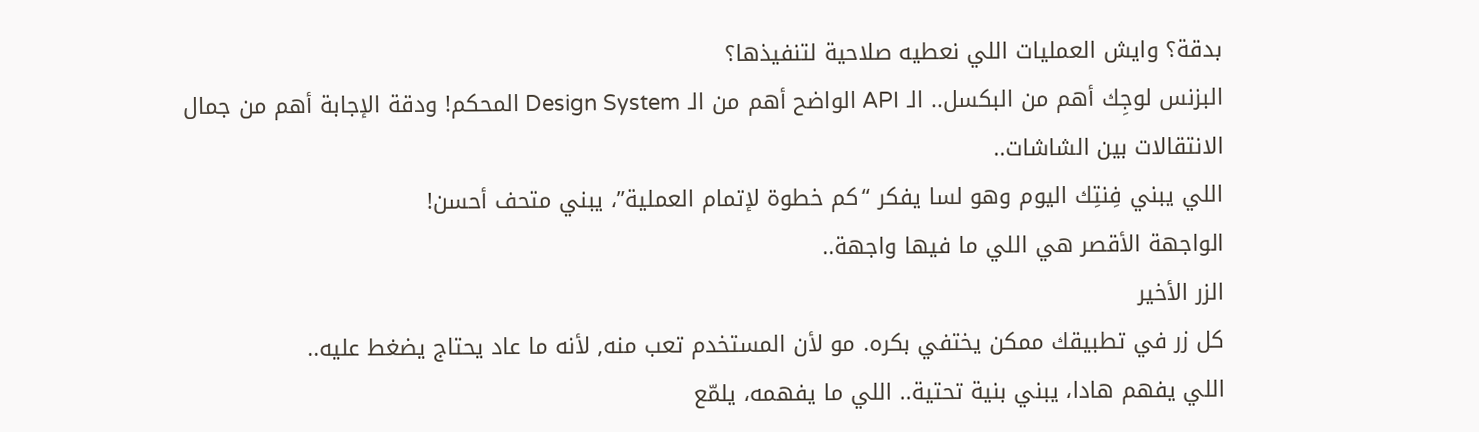بدقة؟ وايش العمليات اللي نعطيه صلاحية لتنفيذها؟
البزنس لوجِك أهم من البكسل.. الـ API الواضح أهم من الـ Design System المحكم! ودقة الإجابة أهم من جمال الانتقالات بين الشاشات..
اللي يبني فِنتِك اليوم وهو لسا يفكر “كم خطوة لإتمام العملية”، يبني متحف أحسن!
الواجهة الأقصر هي اللي ما فيها واجهة..
الزر الأخير
كل زر في تطبيقك ممكن يختفي بكره. مو لأن المستخدم تعب منه, لأنه ما عاد يحتاج يضغط عليه..
اللي يفهم هادا، يبني بنية تحتية.. اللي ما يفهمه، يلمّع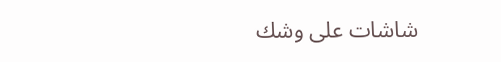شاشات على وشك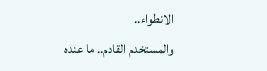الانطواء..
والمستخدم القادم.. ما عنده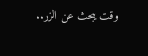وقت يبحث عن الزر..